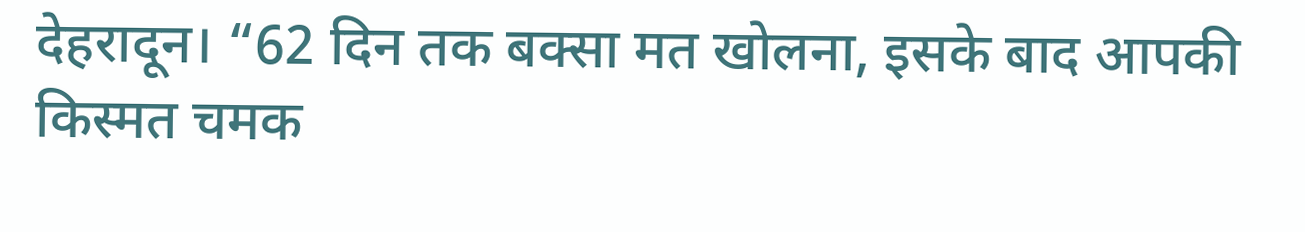देहरादून। “62 दिन तक बक्सा मत खोलना, इसके बाद आपकी किस्मत चमक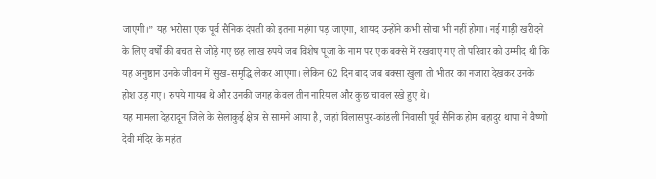जाएगी।” यह भरोसा एक पूर्व सैनिक दंपती को इतना महंगा पड़ जाएगा, शायद उन्होंने कभी सोचा भी नहीं होगा। नई गाड़ी खरीदने के लिए वर्षों की बचत से जोड़े गए छह लाख रुपये जब विशेष पूजा के नाम पर एक बक्से में रखवाए गए तो परिवार को उम्मीद थी कि यह अनुष्ठान उनके जीवन में सुख-समृद्धि लेकर आएगा। लेकिन 62 दिन बाद जब बक्सा खुला तो भीतर का नजारा देखकर उनके होश उड़ गए। रुपये गायब थे और उनकी जगह केवल तीन नारियल और कुछ चावल रखे हुए थे।
यह मामला देहरादून जिले के सेलाकुई क्षेत्र से सामने आया है, जहां विलासपुर-कांडली निवासी पूर्व सैनिक होम बहादुर थापा ने वैष्णो देवी मंदिर के महंत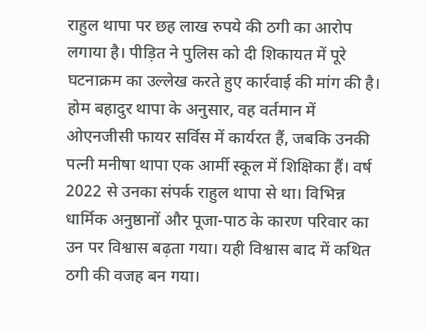राहुल थापा पर छह लाख रुपये की ठगी का आरोप लगाया है। पीड़ित ने पुलिस को दी शिकायत में पूरे घटनाक्रम का उल्लेख करते हुए कार्रवाई की मांग की है।
होम बहादुर थापा के अनुसार, वह वर्तमान में ओएनजीसी फायर सर्विस में कार्यरत हैं, जबकि उनकी पत्नी मनीषा थापा एक आर्मी स्कूल में शिक्षिका हैं। वर्ष 2022 से उनका संपर्क राहुल थापा से था। विभिन्न धार्मिक अनुष्ठानों और पूजा-पाठ के कारण परिवार का उन पर विश्वास बढ़ता गया। यही विश्वास बाद में कथित ठगी की वजह बन गया।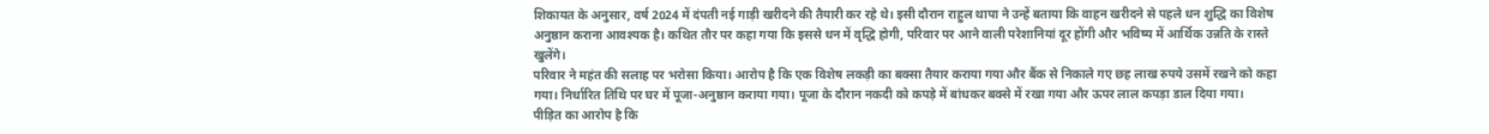शिकायत के अनुसार, वर्ष 2024 में दंपती नई गाड़ी खरीदने की तैयारी कर रहे थे। इसी दौरान राहुल थापा ने उन्हें बताया कि वाहन खरीदने से पहले धन शुद्धि का विशेष अनुष्ठान कराना आवश्यक है। कथित तौर पर कहा गया कि इससे धन में वृद्धि होगी, परिवार पर आने वाली परेशानियां दूर होंगी और भविष्य में आर्थिक उन्नति के रास्ते खुलेंगे।
परिवार ने महंत की सलाह पर भरोसा किया। आरोप है कि एक विशेष लकड़ी का बक्सा तैयार कराया गया और बैंक से निकाले गए छह लाख रुपये उसमें रखने को कहा गया। निर्धारित तिथि पर घर में पूजा-अनुष्ठान कराया गया। पूजा के दौरान नकदी को कपड़े में बांधकर बक्से में रखा गया और ऊपर लाल कपड़ा डाल दिया गया।
पीड़ित का आरोप है कि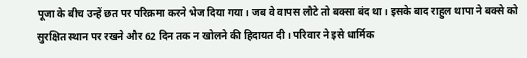पूजा के बीच उन्हें छत पर परिक्रमा करने भेज दिया गया। जब वे वापस लौटे तो बक्सा बंद था। इसके बाद राहुल थापा ने बक्से को सुरक्षित स्थान पर रखने और 62 दिन तक न खोलने की हिदायत दी। परिवार ने इसे धार्मिक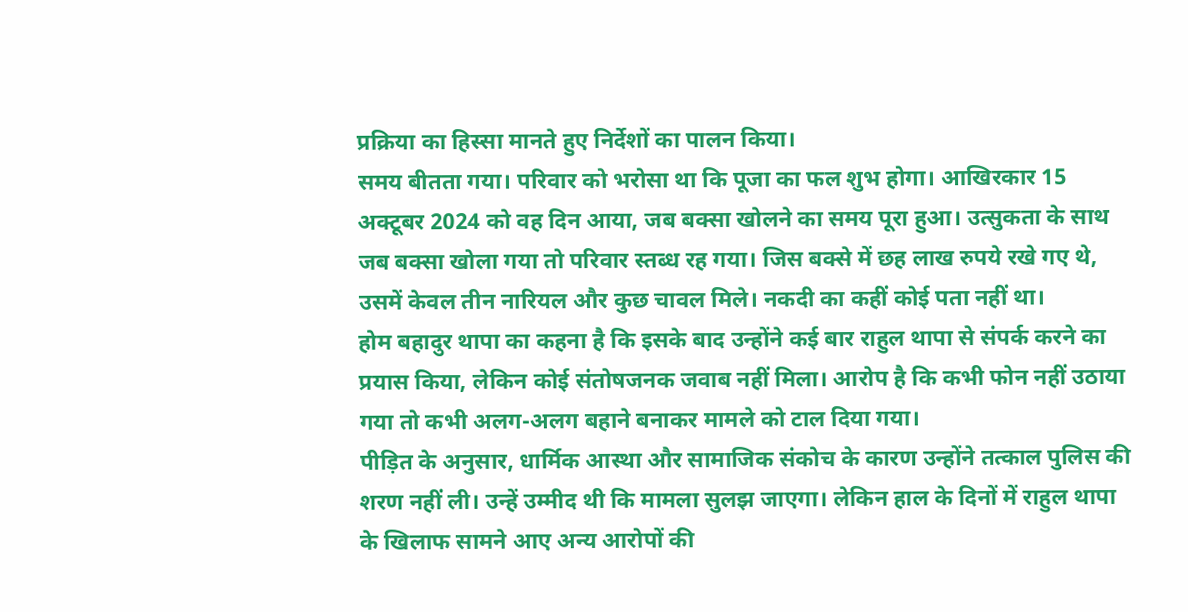प्रक्रिया का हिस्सा मानते हुए निर्देशों का पालन किया।
समय बीतता गया। परिवार को भरोसा था कि पूजा का फल शुभ होगा। आखिरकार 15 अक्टूबर 2024 को वह दिन आया, जब बक्सा खोलने का समय पूरा हुआ। उत्सुकता के साथ जब बक्सा खोला गया तो परिवार स्तब्ध रह गया। जिस बक्से में छह लाख रुपये रखे गए थे, उसमें केवल तीन नारियल और कुछ चावल मिले। नकदी का कहीं कोई पता नहीं था।
होम बहादुर थापा का कहना है कि इसके बाद उन्होंने कई बार राहुल थापा से संपर्क करने का प्रयास किया, लेकिन कोई संतोषजनक जवाब नहीं मिला। आरोप है कि कभी फोन नहीं उठाया गया तो कभी अलग-अलग बहाने बनाकर मामले को टाल दिया गया।
पीड़ित के अनुसार, धार्मिक आस्था और सामाजिक संकोच के कारण उन्होंने तत्काल पुलिस की शरण नहीं ली। उन्हें उम्मीद थी कि मामला सुलझ जाएगा। लेकिन हाल के दिनों में राहुल थापा के खिलाफ सामने आए अन्य आरोपों की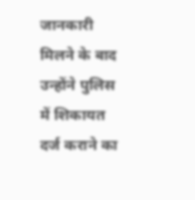जानकारी मिलने के बाद उन्होंने पुलिस में शिकायत दर्ज कराने का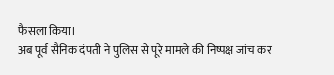फैसला किया।
अब पूर्व सैनिक दंपती ने पुलिस से पूरे मामले की निष्पक्ष जांच कर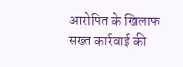आरोपित के खिलाफ सख्त कार्रवाई की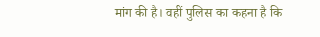मांग की है। वहीं पुलिस का कहना है कि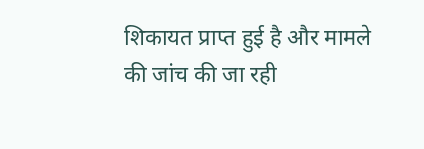शिकायत प्राप्त हुई है और मामले की जांच की जा रही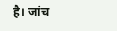है। जांच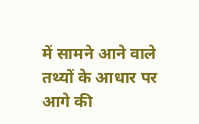में सामने आने वाले तथ्यों के आधार पर आगे की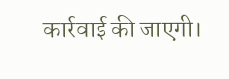कार्रवाई की जाएगी।